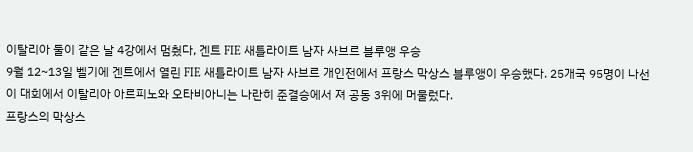이탈리아 둘이 같은 날 4강에서 멈췄다, 겐트 FIE 새틀라이트 남자 사브르 블루앵 우승
9월 12~13일 벨기에 겐트에서 열린 FIE 새틀라이트 남자 사브르 개인전에서 프랑스 막상스 블루앵이 우승했다. 25개국 95명이 나선 이 대회에서 이탈리아 아르피노와 오타비아니는 나란히 준결승에서 져 공동 3위에 머물렀다.
프랑스의 막상스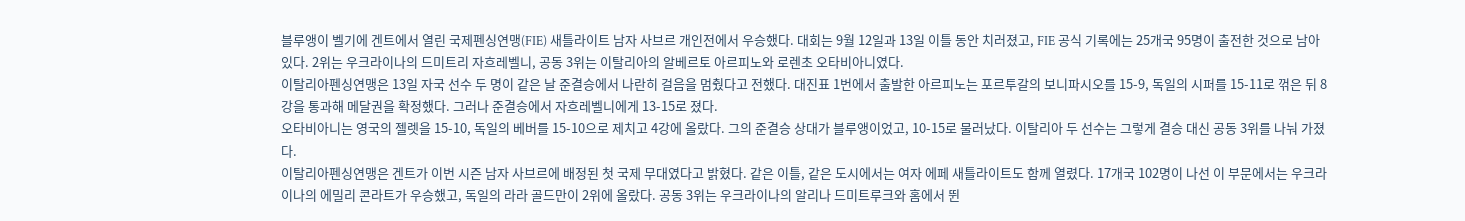블루앵이 벨기에 겐트에서 열린 국제펜싱연맹(FIE) 새틀라이트 남자 사브르 개인전에서 우승했다. 대회는 9월 12일과 13일 이틀 동안 치러졌고, FIE 공식 기록에는 25개국 95명이 출전한 것으로 남아 있다. 2위는 우크라이나의 드미트리 자흐레벨니, 공동 3위는 이탈리아의 알베르토 아르피노와 로렌초 오타비아니였다.
이탈리아펜싱연맹은 13일 자국 선수 두 명이 같은 날 준결승에서 나란히 걸음을 멈췄다고 전했다. 대진표 1번에서 출발한 아르피노는 포르투갈의 보니파시오를 15-9, 독일의 시퍼를 15-11로 꺾은 뒤 8강을 통과해 메달권을 확정했다. 그러나 준결승에서 자흐레벨니에게 13-15로 졌다.
오타비아니는 영국의 젤렛을 15-10, 독일의 베버를 15-10으로 제치고 4강에 올랐다. 그의 준결승 상대가 블루앵이었고, 10-15로 물러났다. 이탈리아 두 선수는 그렇게 결승 대신 공동 3위를 나눠 가졌다.
이탈리아펜싱연맹은 겐트가 이번 시즌 남자 사브르에 배정된 첫 국제 무대였다고 밝혔다. 같은 이틀, 같은 도시에서는 여자 에페 새틀라이트도 함께 열렸다. 17개국 102명이 나선 이 부문에서는 우크라이나의 에밀리 콘라트가 우승했고, 독일의 라라 골드만이 2위에 올랐다. 공동 3위는 우크라이나의 알리나 드미트루크와 홈에서 뛴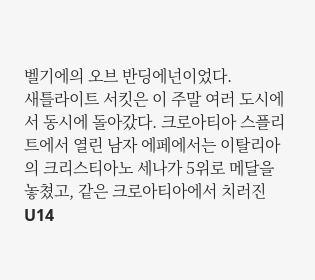벨기에의 오브 반딩에넌이었다.
새틀라이트 서킷은 이 주말 여러 도시에서 동시에 돌아갔다. 크로아티아 스플리트에서 열린 남자 에페에서는 이탈리아의 크리스티아노 세나가 5위로 메달을 놓쳤고, 같은 크로아티아에서 치러진 U14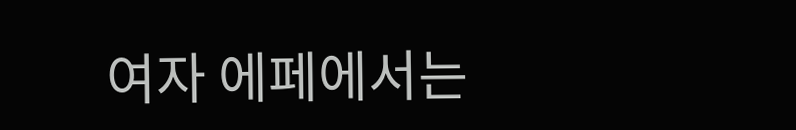여자 에페에서는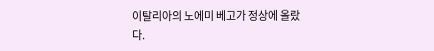이탈리아의 노에미 베고가 정상에 올랐다.